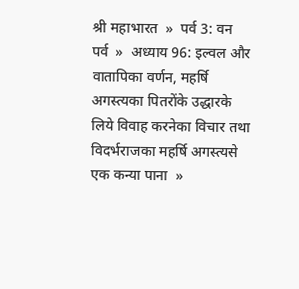श्री महाभारत  »  पर्व 3: वन पर्व  »  अध्याय 96: इल्वल और वातापिका वर्णन, महर्षि अगस्त्यका पितरोंके उद्धारके लिये विवाह करनेका विचार तथा विदर्भराजका महर्षि अगस्त्यसे एक कन्या पाना  »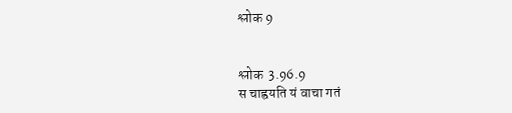श्लोक 9


श्लोक  3.96.9
स चाह्वयति यं वाचा गतं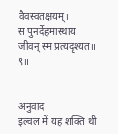वैवस्वतक्षयम्।
स पुनर्देहमास्थाय जीवन् स्म प्रत्यदृश्यत॥ ९॥


अनुवाद
इल्वल में यह शक्ति थी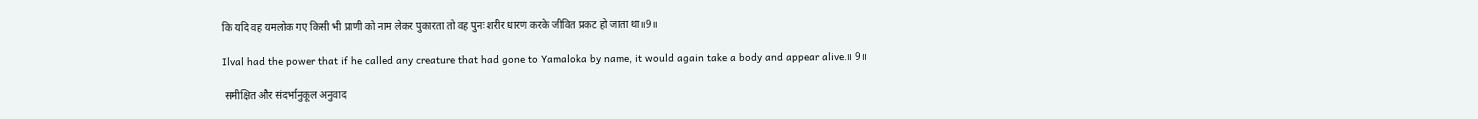कि यदि वह यमलोक गए किसी भी प्राणी को नाम लेकर पुकारता तो वह पुनः शरीर धारण करके जीवित प्रकट हो जाता था॥9॥

Ilval had the power that if he called any creature that had gone to Yamaloka by name, it would again take a body and appear alive.॥ 9॥

 समीक्षित और संदर्भानुकूल अनुवाद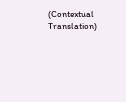(Contextual Translation)